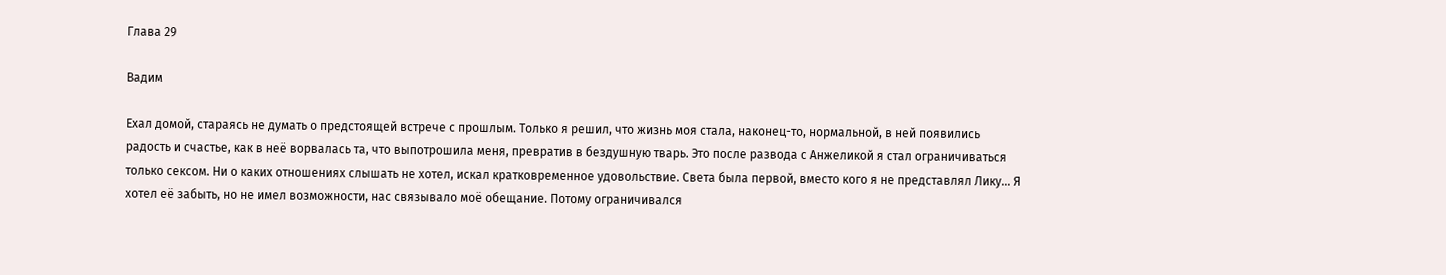Глава 29

Вадим

Ехал домой, стараясь не думать о предстоящей встрече с прошлым. Только я решил, что жизнь моя стала, наконец-то, нормальной, в ней появились радость и счастье, как в неё ворвалась та, что выпотрошила меня, превратив в бездушную тварь. Это после развода с Анжеликой я стал ограничиваться только сексом. Ни о каких отношениях слышать не хотел, искал кратковременное удовольствие. Света была первой, вместо кого я не представлял Лику… Я хотел её забыть, но не имел возможности, нас связывало моё обещание. Потому ограничивался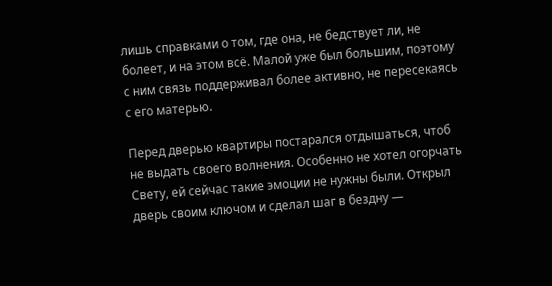лишь справками о том, где она, не бедствует ли, не болеет, и на этом всё. Малой уже был большим, поэтому с ним связь поддерживал более активно, не пересекаясь с его матерью.

Перед дверью квартиры постарался отдышаться, чтоб не выдать своего волнения. Особенно не хотел огорчать Свету, ей сейчас такие эмоции не нужны были. Открыл дверь своим ключом и сделал шаг в бездну —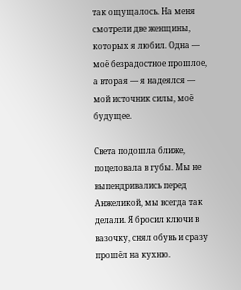так ощущалось. На меня смотрели две женщины, которых я любил. Одна — моё безрадостное прошлое, а вторая — я надеялся — мой источник силы, моё будущее.

Света подошла ближе, поцеловала в губы. Мы не выпендривались перед Анжеликой, мы всегда так делали. Я бросил ключи в вазочку, снял обувь и сразу прошёл на кухню.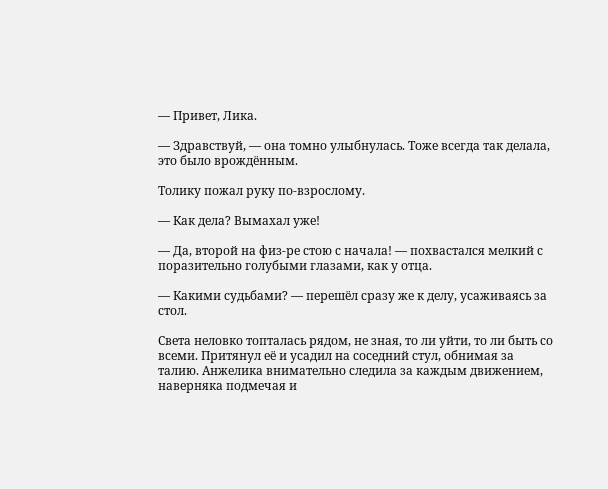— Привет, Лика.

— Здравствуй, — она томно улыбнулась. Тоже всегда так делала, это было врождённым.

Толику пожал руку по-взрослому.

— Как дела? Вымахал уже!

— Да, второй на физ-ре стою с начала! — похвастался мелкий с поразительно голубыми глазами, как у отца.

— Какими судьбами? — перешёл сразу же к делу, усаживаясь за стол.

Света неловко топталась рядом, не зная, то ли уйти, то ли быть со всеми. Притянул её и усадил на соседний стул, обнимая за талию. Анжелика внимательно следила за каждым движением, наверняка подмечая и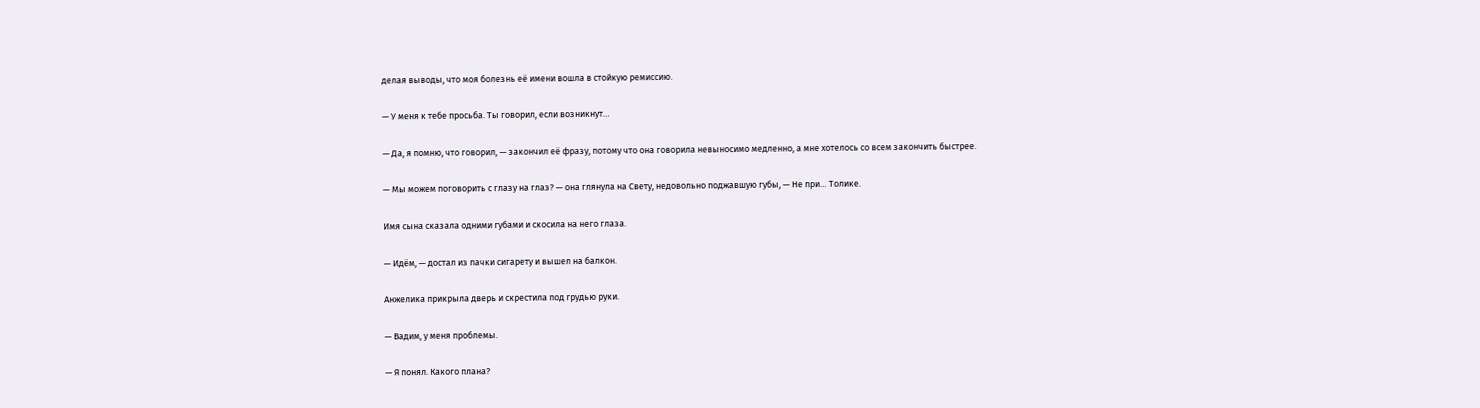делая выводы, что моя болезнь её имени вошла в стойкую ремиссию.

— У меня к тебе просьба. Ты говорил, если возникнут…

— Да, я помню, что говорил, — закончил её фразу, потому что она говорила невыносимо медленно, а мне хотелось со всем закончить быстрее.

— Мы можем поговорить с глазу на глаз? — она глянула на Свету, недовольно поджавшую губы, — Не при… Толике.

Имя сына сказала одними губами и скосила на него глаза.

— Идём, — достал из пачки сигарету и вышел на балкон.

Анжелика прикрыла дверь и скрестила под грудью руки.

— Вадим, у меня проблемы.

— Я понял. Какого плана?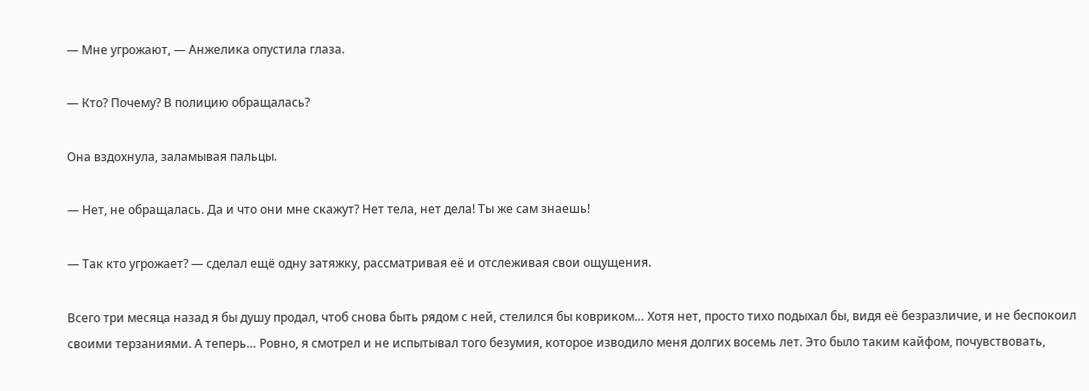— Мне угрожают, — Анжелика опустила глаза.

— Кто? Почему? В полицию обращалась?

Она вздохнула, заламывая пальцы.

— Нет, не обращалась. Да и что они мне скажут? Нет тела, нет дела! Ты же сам знаешь!

— Так кто угрожает? — сделал ещё одну затяжку, рассматривая её и отслеживая свои ощущения.

Всего три месяца назад я бы душу продал, чтоб снова быть рядом с ней, стелился бы ковриком… Хотя нет, просто тихо подыхал бы, видя её безразличие, и не беспокоил своими терзаниями. А теперь… Ровно, я смотрел и не испытывал того безумия, которое изводило меня долгих восемь лет. Это было таким кайфом, почувствовать,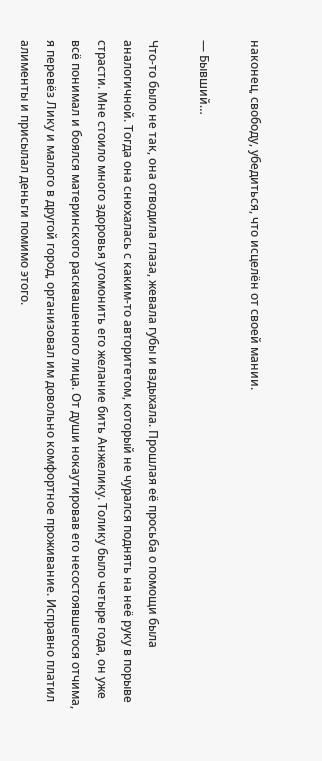наконец, свободу, убедиться, что исцелён от своей мании.

— Бывший…

Что-то было не так, она отводила глаза, жевала губы и вздыхала. Прошлая её просьба о помощи была аналогичной. Тогда она снюхалась с каким-то авторитетом, который не чурался поднять на неё руку в порыве страсти. Мне стоило много здоровья угомонить его желание бить Анжелику. Толику было четыре года, он уже всё понимал и боялся материнского расквашенного лица. От души нокаутировав его несостоявшегося отчима, я перевёз Лику и малого в другой город, организовал им довольно комфортное проживание. Исправно платил алименты и присылал деньги помимо этого.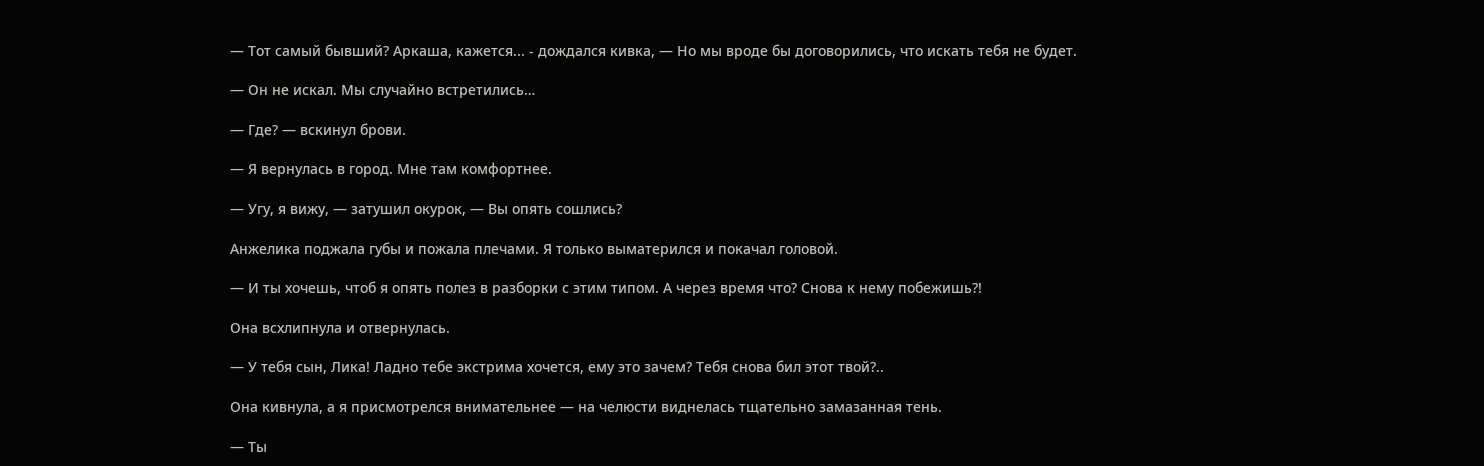— Тот самый бывший? Аркаша, кажется... - дождался кивка, — Но мы вроде бы договорились, что искать тебя не будет.

— Он не искал. Мы случайно встретились…

— Где? — вскинул брови.

— Я вернулась в город. Мне там комфортнее.

— Угу, я вижу, — затушил окурок, — Вы опять сошлись?

Анжелика поджала губы и пожала плечами. Я только выматерился и покачал головой.

— И ты хочешь, чтоб я опять полез в разборки с этим типом. А через время что? Снова к нему побежишь?!

Она всхлипнула и отвернулась.

— У тебя сын, Лика! Ладно тебе экстрима хочется, ему это зачем? Тебя снова бил этот твой?..

Она кивнула, а я присмотрелся внимательнее — на челюсти виднелась тщательно замазанная тень.

— Ты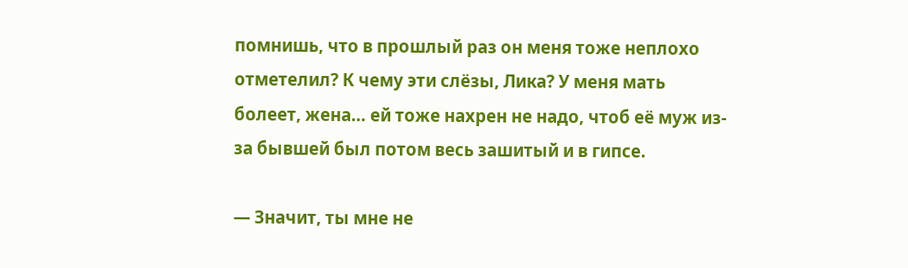помнишь, что в прошлый раз он меня тоже неплохо отметелил? К чему эти слёзы, Лика? У меня мать болеет, жена… ей тоже нахрен не надо, чтоб её муж из-за бывшей был потом весь зашитый и в гипсе.

— Значит, ты мне не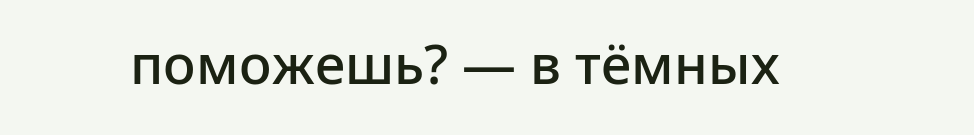поможешь? — в тёмных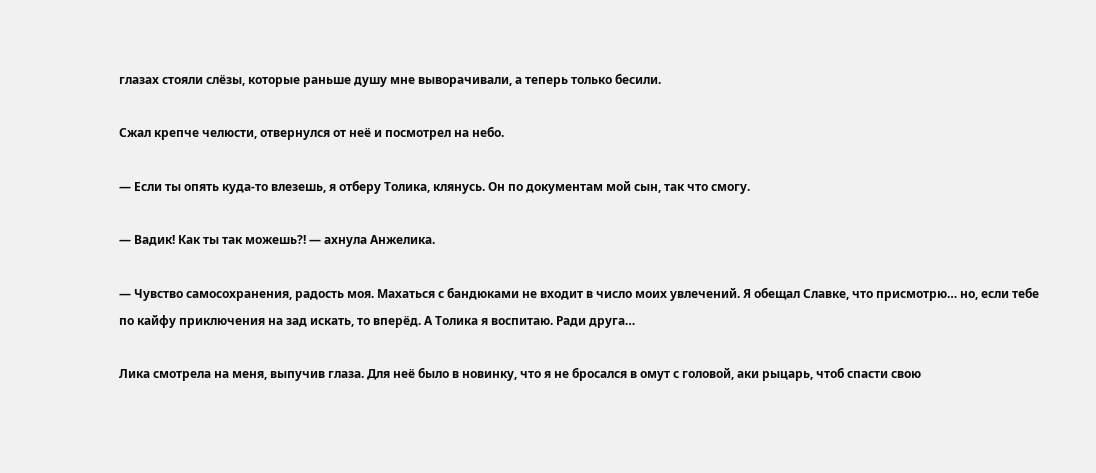глазах стояли слёзы, которые раньше душу мне выворачивали, а теперь только бесили.

Сжал крепче челюсти, отвернулся от неё и посмотрел на небо.

— Если ты опять куда-то влезешь, я отберу Толика, клянусь. Он по документам мой сын, так что смогу.

— Вадик! Как ты так можешь?! — ахнула Анжелика.

— Чувство самосохранения, радость моя. Махаться с бандюками не входит в число моих увлечений. Я обещал Славке, что присмотрю… но, если тебе по кайфу приключения на зад искать, то вперёд. А Толика я воспитаю. Ради друга…

Лика смотрела на меня, выпучив глаза. Для неё было в новинку, что я не бросался в омут с головой, аки рыцарь, чтоб спасти свою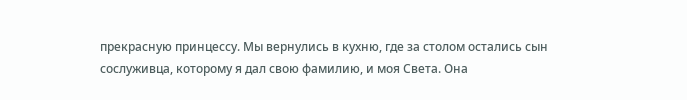прекрасную принцессу. Мы вернулись в кухню, где за столом остались сын сослуживца, которому я дал свою фамилию, и моя Света. Она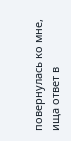повернулась ко мне, ища ответ в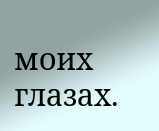моих глазах.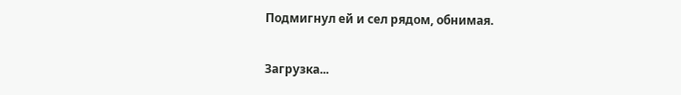Подмигнул ей и сел рядом, обнимая.

Загрузка...